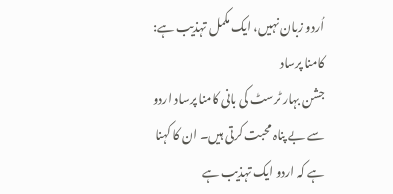اُردو زبان نہیں، ایک مکمل تہذیب ہے: کامنا پرساد
جشن بہار ٹرسٹ کی بانی کامنا پرساد اردو سے بے پناہ محبت کرتی ہیں۔ ان کا کہنا ہے کہ اردو ایک تہذیب ہے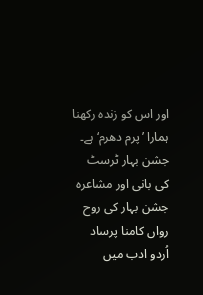اور اس کو زندہ رکھنا ہمارا ’پرم دھرم‘ ہے۔
جشن بہار ٹرسٹ کی بانی اور مشاعرہ جشن بہار کی روح رواں کامنا پرساد اُردو ادب میں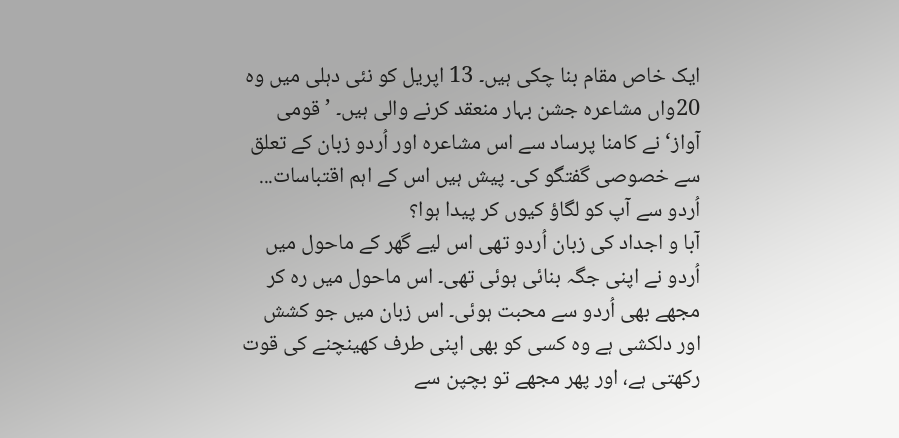ایک خاص مقام بنا چکی ہیں۔ 13 اپریل کو نئی دہلی میں وہ 20واں مشاعرہ جشن بہار منعقد کرنے والی ہیں۔ ’قومی آواز‘ نے کامنا پرساد سے اس مشاعرہ اور اُردو زبان کے تعلق سے خصوصی گفتگو کی۔ پیش ہیں اس کے اہم اقتباسات...
اُردو سے آپ کو لگاؤ کیوں کر پیدا ہوا؟
آبا و اجداد کی زبان اُردو تھی اس لیے گھر کے ماحول میں اُردو نے اپنی جگہ بنائی ہوئی تھی۔ اس ماحول میں رہ کر مجھے بھی اُردو سے محبت ہوئی۔ اس زبان میں جو کشش اور دلکشی ہے وہ کسی کو بھی اپنی طرف کھینچنے کی قوت رکھتی ہے، اور پھر مجھے تو بچپن سے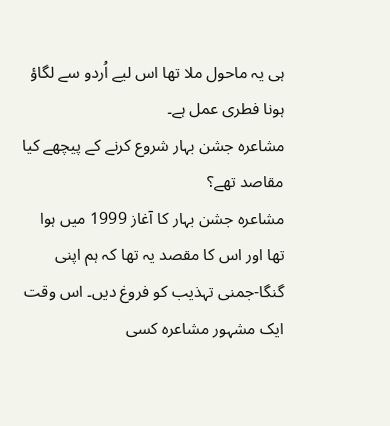ہی یہ ماحول ملا تھا اس لیے اُردو سے لگاؤ ہونا فطری عمل ہے۔
مشاعرہ جشن بہار شروع کرنے کے پیچھے کیا مقاصد تھے؟
مشاعرہ جشن بہار کا آغاز 1999 میں ہوا تھا اور اس کا مقصد یہ تھا کہ ہم اپنی گنگا-جمنی تہذیب کو فروغ دیں۔ اس وقت ایک مشہور مشاعرہ کسی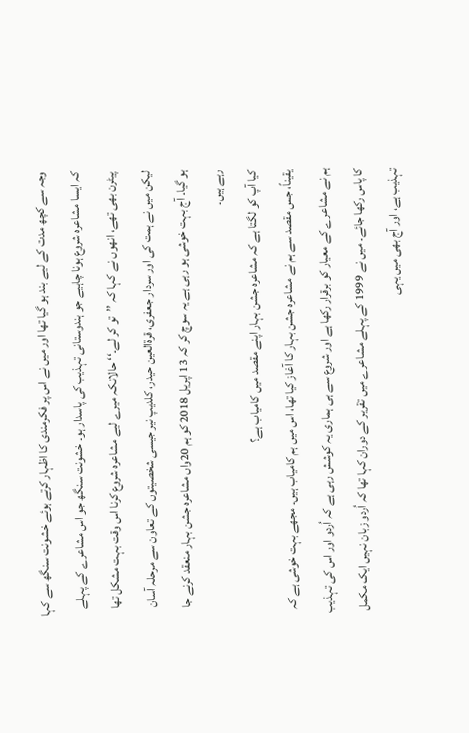وجہ سے کچھ مدت کے لیے بند ہو گیا تھا اور میں نے اس پر فکرمندی کا اظہار کرتے ہوئے خشونت سنگھ سے کہا کہ ایسا مشاعرہ شروع ہونا چاہیے جو ہندوستانی تہذیب کی پاسدار ہو۔ خشونت سنگھ جو اس مشاعرے کے پہلے پیٹرن بھی تھے، انھوں نے کہا کہ ’’تو کر لے۔‘‘ حالانکہ میرے لیے مشاعرہ شروع کرنا اس وقت بہت مشکل تھا لیکن میں نے ہمت کی اور سردار جعفری، قرۃالعین حیدر، کلدیپ نیر جیسی شخصیتوں کے تعاون سے مرحلہ آسان ہو گیا۔ آج بہت خوشی ہو رہی ہے یہ سوچ کر کہ 13 اپریل 2018 کو ہم 20واں مشاعرہ جشن بہار منعقد کرنے جا رہے ہیں۔
کیا آپ کو لگتا ہے کہ مشاعرہ جشن بہار اپنے مقصد میں کامیاب ہے؟
یقیناً، جس مقصد سے ہم نے مشاعرہ جشن بہار کا آغاز کیا تھا، اس میں ہم کامیاب ہیں۔ مجھے بہت خوشی ہے کہ ہم نے مشاعرے کے معیار کو برقرار رکھا ہے اور شروع سے ہی ہماری یہ کوشش رہی ہے کہ اُردو اور اس کی تہذیب کا پاس رکھا جائے۔ میں نے 1999 کے پہلے مشاعرے میں تقریر کے دوران کہا تھا کہ اُردو زبان نہیں ایک مکمل تہذیب ہے، اور آج بھی میں یہی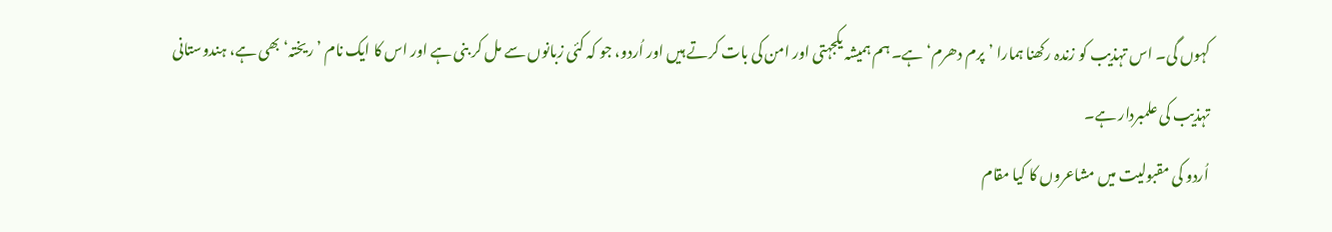کہوں گی۔ اس تہذیب کو زندہ رکھنا ہمارا ’پرم دھرم‘ ہے۔ ہم ہمیشہ یکجہتی اور امن کی بات کرتے ہیں اور اُردو، جو کہ کئی زبانوں سے مل کر بنی ہے اور اس کا ایک نام ’ریختہ‘ بھی ہے، ہندوستانی تہذیب کی علمبردار ہے۔
اُردو کی مقبولیت میں مشاعروں کا کیا مقام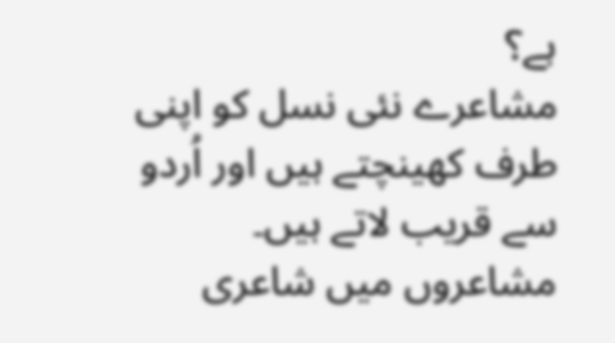ہے؟
مشاعرے نئی نسل کو اپنی طرف کھینچتے ہیں اور اُردو سے قریب لاتے ہیں۔ مشاعروں میں شاعری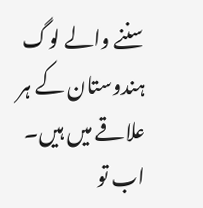سننے والے لوگ ہندوستان کے ہر علاقے میں ہیں۔ اب تو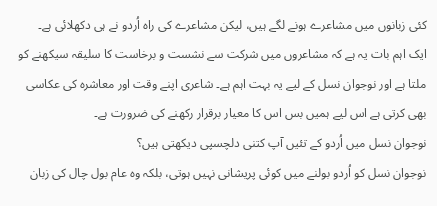کئی زبانوں میں مشاعرے ہونے لگے ہیں، لیکن مشاعرے کی راہ اُردو نے ہی دکھلائی ہے۔ ایک اہم بات یہ ہے کہ مشاعروں میں شرکت سے نشست و برخاست کا سلیقہ سیکھنے کو ملتا ہے اور نوجوان نسل کے لیے یہ بہت اہم ہے۔ شاعری اپنے وقت اور معاشرہ کی عکاسی بھی کرتی ہے اس لیے ہمیں بس اس کا معیار برقرار رکھنے کی ضرورت ہے۔
نوجوان نسل میں اُردو کے تئیں آپ کتنی دلچسپی دیکھتی ہیں؟
نوجوان نسل کو اُردو بولنے میں کوئی پریشانی نہیں ہوتی، بلکہ وہ عام بول چال کی زبان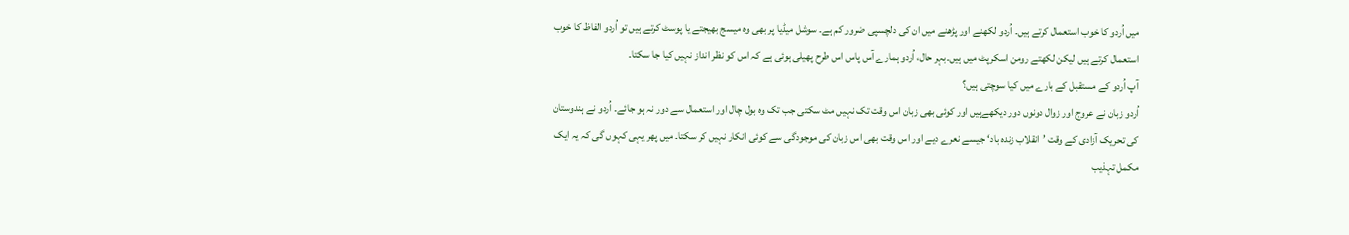میں اُردو کا خوب استعمال کرتے ہیں۔ اُردو لکھنے اور پڑھنے میں ان کی دلچسپی ضرور کم ہے۔ سوشل میڈیا پر بھی وہ میسج بھیجتے یا پوسٹ کرتے ہیں تو اُردو الفاظ کا خوب استعمال کرتے ہیں لیکن لکھتے رومن اسکرپٹ میں ہیں۔بہر حال، اُردو ہمارے آس پاس اس طرح پھیلی ہوئی ہے کہ اس کو نظر انداز نہیں کیا جا سکتا۔
آپ اُردو کے مستقبل کے بارے میں کیا سوچتی ہیں؟
اُردو زبان نے عروج اور زوال دونوں دور دیکھےہیں اور کوئی بھی زبان اس وقت تک نہیں مٹ سکتی جب تک وہ بول چال اور استعمال سے دور نہ ہو جائے۔ اُردو نے ہندوستان کی تحریک آزادی کے وقت ’انقلاب زندہ باد‘ جیسے نعرے دیے اور اس وقت بھی اس زبان کی موجودگی سے کوئی انکار نہیں کر سکتا۔ میں پھر یہی کہوں گی کہ یہ ایک مکمل تہذیب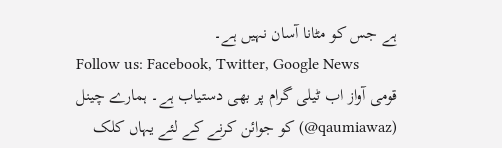ہے جس کو مٹانا آسان نہیں ہے۔
Follow us: Facebook, Twitter, Google News
قومی آواز اب ٹیلی گرام پر بھی دستیاب ہے۔ ہمارے چینل (qaumiawaz@) کو جوائن کرنے کے لئے یہاں کلک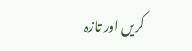کریں اور تازہ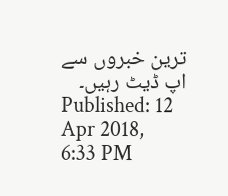ترین خبروں سے اپ ڈیٹ رہیں۔
Published: 12 Apr 2018, 6:33 PM